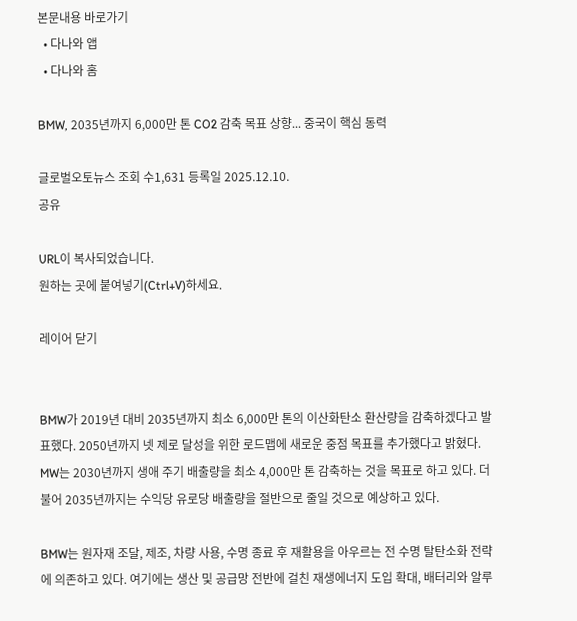본문내용 바로가기
  • 다나와 앱
  • 다나와 홈

BMW, 2035년까지 6,000만 톤 CO2 감축 목표 상향... 중국이 핵심 동력

글로벌오토뉴스 조회 수1,631 등록일 2025.12.10.
공유

URL이 복사되었습니다.
원하는 곳에 붙여넣기(Ctrl+V)하세요.

레이어 닫기


BMW가 2019년 대비 2035년까지 최소 6,000만 톤의 이산화탄소 환산량을 감축하겠다고 발표했다. 2050년까지 넷 제로 달성을 위한 로드맵에 새로운 중점 목표를 추가했다고 밝혔다. MW는 2030년까지 생애 주기 배출량을 최소 4,000만 톤 감축하는 것을 목표로 하고 있다. 더불어 2035년까지는 수익당 유로당 배출량을 절반으로 줄일 것으로 예상하고 있다.

BMW는 원자재 조달, 제조, 차량 사용, 수명 종료 후 재활용을 아우르는 전 수명 탈탄소화 전략에 의존하고 있다. 여기에는 생산 및 공급망 전반에 걸친 재생에너지 도입 확대, 배터리와 알루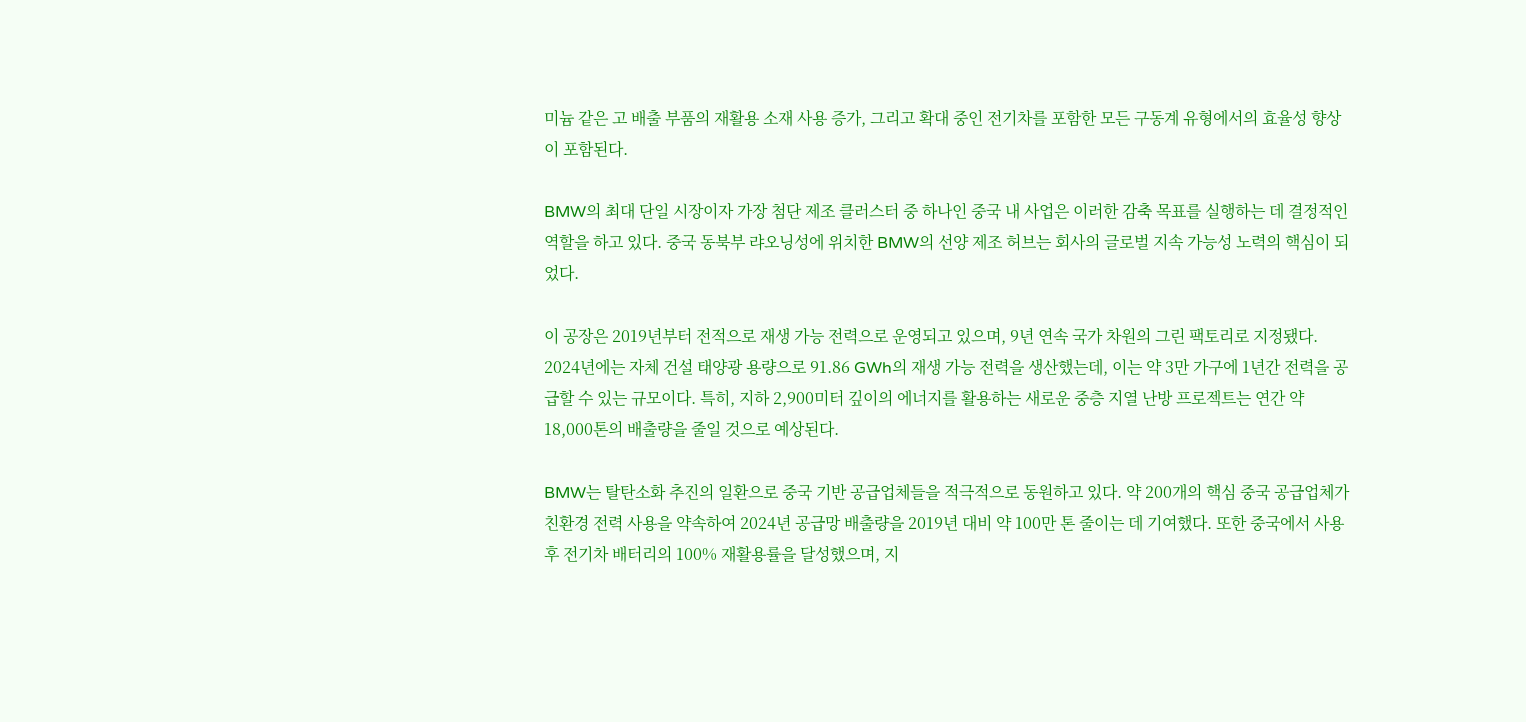미늄 같은 고 배출 부품의 재활용 소재 사용 증가, 그리고 확대 중인 전기차를 포함한 모든 구동계 유형에서의 효율성 향상이 포함된다.

BMW의 최대 단일 시장이자 가장 첨단 제조 클러스터 중 하나인 중국 내 사업은 이러한 감축 목표를 실행하는 데 결정적인 역할을 하고 있다. 중국 동북부 랴오닝성에 위치한 BMW의 선양 제조 허브는 회사의 글로벌 지속 가능성 노력의 핵심이 되었다.

이 공장은 2019년부터 전적으로 재생 가능 전력으로 운영되고 있으며, 9년 연속 국가 차원의 그린 팩토리로 지정됐다. 2024년에는 자체 건설 태양광 용량으로 91.86 GWh의 재생 가능 전력을 생산했는데, 이는 약 3만 가구에 1년간 전력을 공급할 수 있는 규모이다. 특히, 지하 2,900미터 깊이의 에너지를 활용하는 새로운 중층 지열 난방 프로젝트는 연간 약 18,000톤의 배출량을 줄일 것으로 예상된다.

BMW는 탈탄소화 추진의 일환으로 중국 기반 공급업체들을 적극적으로 동원하고 있다. 약 200개의 핵심 중국 공급업체가 친환경 전력 사용을 약속하여 2024년 공급망 배출량을 2019년 대비 약 100만 톤 줄이는 데 기여했다. 또한 중국에서 사용 후 전기차 배터리의 100% 재활용률을 달성했으며, 지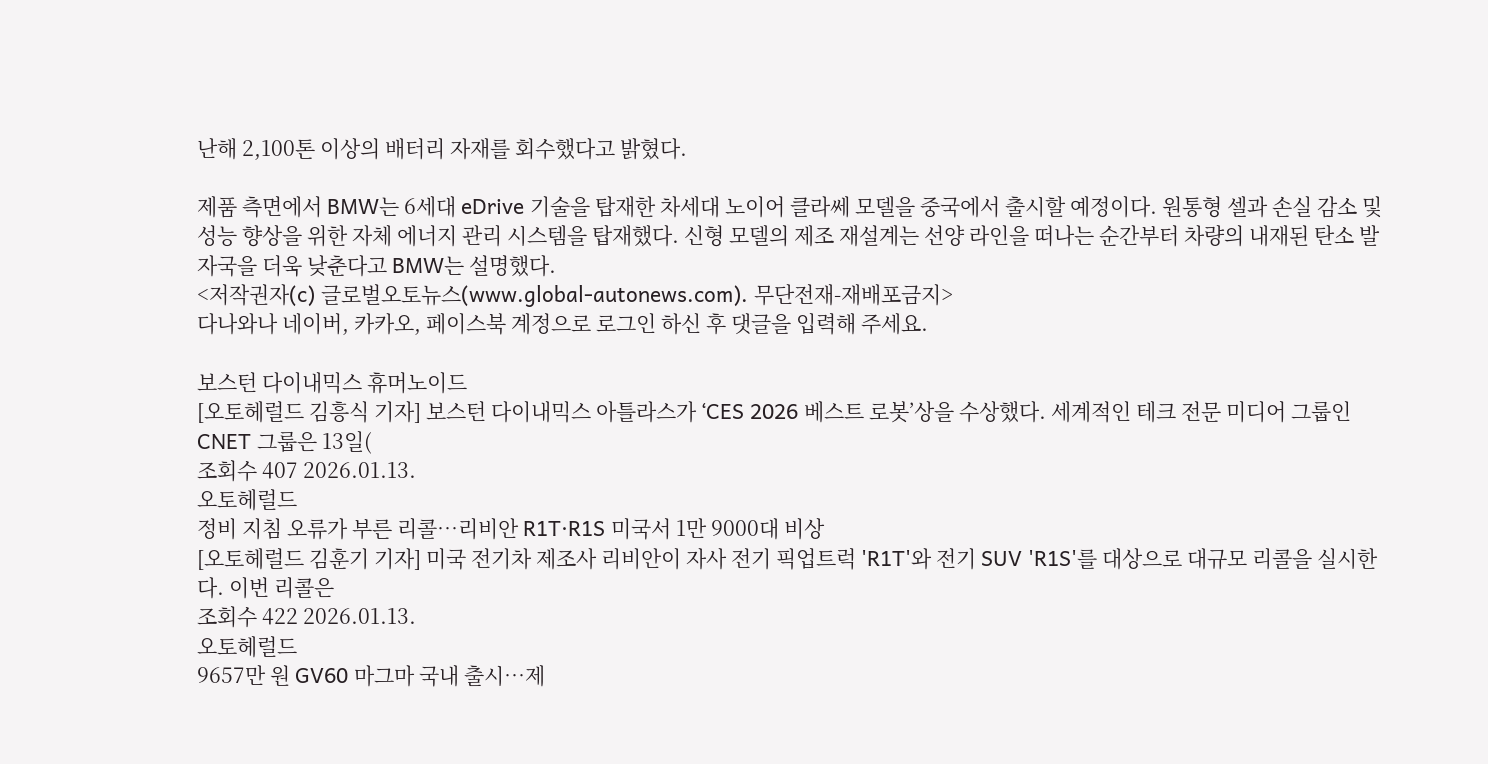난해 2,100톤 이상의 배터리 자재를 회수했다고 밝혔다.

제품 측면에서 BMW는 6세대 eDrive 기술을 탑재한 차세대 노이어 클라쎄 모델을 중국에서 출시할 예정이다. 원통형 셀과 손실 감소 및 성능 향상을 위한 자체 에너지 관리 시스템을 탑재했다. 신형 모델의 제조 재설계는 선양 라인을 떠나는 순간부터 차량의 내재된 탄소 발자국을 더욱 낮춘다고 BMW는 설명했다.
<저작권자(c) 글로벌오토뉴스(www.global-autonews.com). 무단전재-재배포금지>
다나와나 네이버, 카카오, 페이스북 계정으로 로그인 하신 후 댓글을 입력해 주세요.

보스턴 다이내믹스 휴머노이드
[오토헤럴드 김흥식 기자] 보스턴 다이내믹스 아틀라스가 ‘CES 2026 베스트 로봇’상을 수상했다. 세계적인 테크 전문 미디어 그룹인 CNET 그룹은 13일(
조회수 407 2026.01.13.
오토헤럴드
정비 지침 오류가 부른 리콜…리비안 R1T·R1S 미국서 1만 9000대 비상
[오토헤럴드 김훈기 기자] 미국 전기차 제조사 리비안이 자사 전기 픽업트럭 'R1T'와 전기 SUV 'R1S'를 대상으로 대규모 리콜을 실시한다. 이번 리콜은
조회수 422 2026.01.13.
오토헤럴드
9657만 원 GV60 마그마 국내 출시…제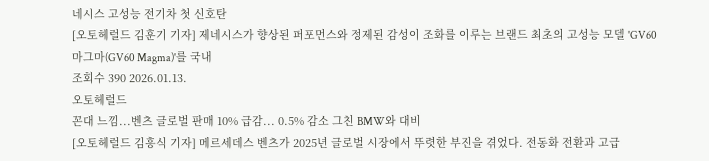네시스 고성능 전기차 첫 신호탄
[오토헤럴드 김훈기 기자] 제네시스가 향상된 퍼포먼스와 정제된 감성이 조화를 이루는 브랜드 최초의 고성능 모델 'GV60 마그마(GV60 Magma)'를 국내
조회수 390 2026.01.13.
오토헤럴드
꼰대 느낌...벤츠 글로벌 판매 10% 급감... 0.5% 감소 그친 BMW와 대비
[오토헤럴드 김흥식 기자] 메르세데스 벤츠가 2025년 글로벌 시장에서 뚜렷한 부진을 겪었다. 전동화 전환과 고급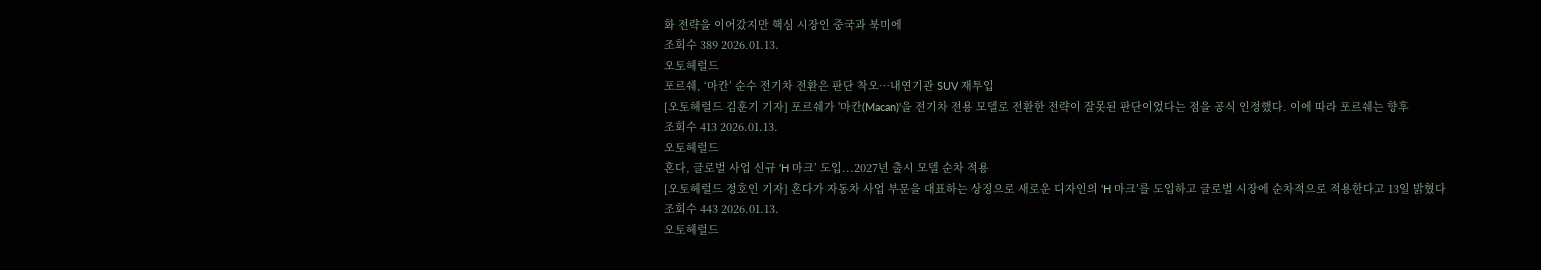화 전략을 이어갔지만 핵심 시장인 중국과 북미에
조회수 389 2026.01.13.
오토헤럴드
포르쉐, ‘마칸’ 순수 전기차 전환은 판단 착오…내연기관 SUV 재투입
[오토헤럴드 김훈기 기자] 포르쉐가 '마칸(Macan)'을 전기차 전용 모델로 전환한 전략이 잘못된 판단이었다는 점을 공식 인정했다. 이에 따라 포르쉐는 향후
조회수 413 2026.01.13.
오토헤럴드
혼다, 글로벌 사업 신규 ‘H 마크’ 도입...2027년 출시 모델 순차 적용
[오토헤럴드 정호인 기자] 혼다가 자동차 사업 부문을 대표하는 상징으로 새로운 디자인의 ‘H 마크’를 도입하고 글로벌 시장에 순차적으로 적용한다고 13일 밝혔다
조회수 443 2026.01.13.
오토헤럴드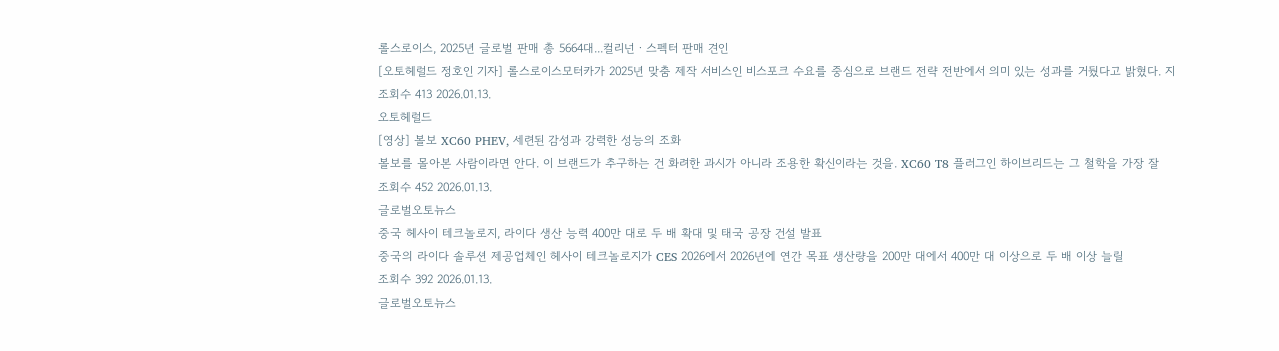롤스로이스, 2025년 글로벌 판매 총 5664대...컬리넌ㆍ스펙터 판매 견인
[오토헤럴드 정호인 기자] 롤스로이스모터카가 2025년 맞춤 제작 서비스인 비스포크 수요를 중심으로 브랜드 전략 전반에서 의미 있는 성과를 거뒀다고 밝혔다. 지
조회수 413 2026.01.13.
오토헤럴드
[영상] 볼보 XC60 PHEV, 세련된 감성과 강력한 성능의 조화
볼보를 몰아본 사람이라면 안다. 이 브랜드가 추구하는 건 화려한 과시가 아니라 조용한 확신이라는 것을. XC60 T8 플러그인 하이브리드는 그 철학을 가장 잘
조회수 452 2026.01.13.
글로벌오토뉴스
중국 헤사이 테크놀로지, 라이다 생산 능력 400만 대로 두 배 확대 및 태국 공장 건설 발표
중국의 라이다 솔루션 제공업체인 헤사이 테크놀로지가 CES 2026에서 2026년에 연간 목표 생산량을 200만 대에서 400만 대 이상으로 두 배 이상 늘릴
조회수 392 2026.01.13.
글로벌오토뉴스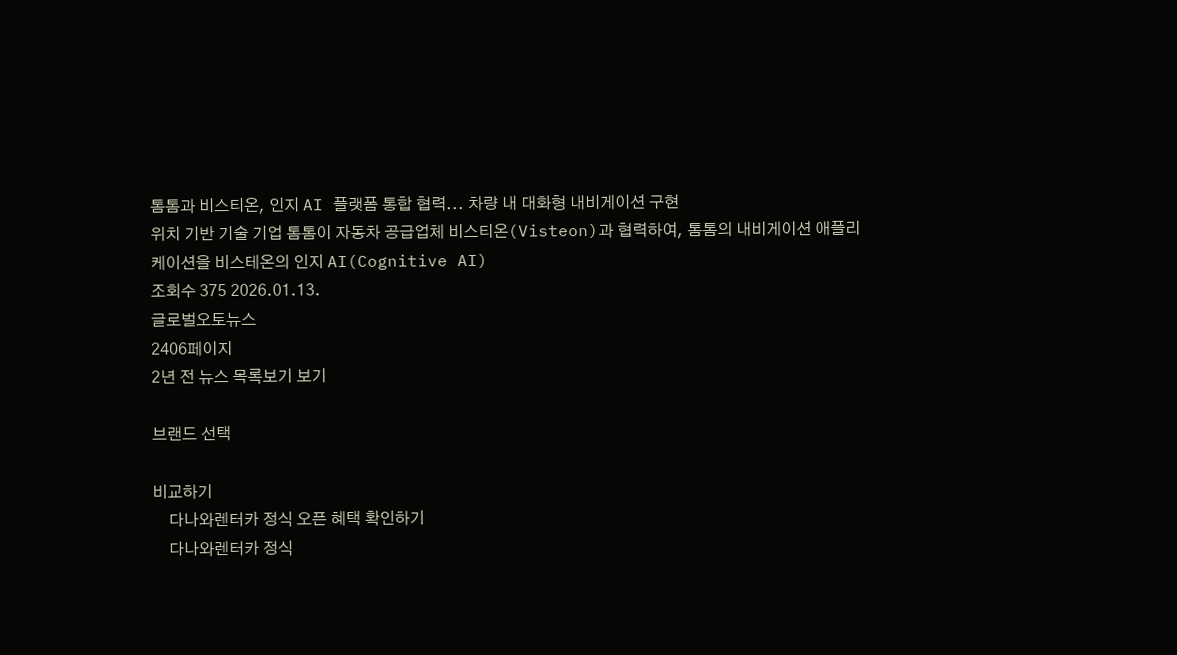톰톰과 비스티온, 인지 AI 플랫폼 통합 협력... 차량 내 대화형 내비게이션 구현
위치 기반 기술 기업 톰톰이 자동차 공급업체 비스티온(Visteon)과 협력하여, 톰톰의 내비게이션 애플리케이션을 비스테온의 인지 AI(Cognitive AI)
조회수 375 2026.01.13.
글로벌오토뉴스
2406페이지
2년 전 뉴스 목록보기 보기

브랜드 선택

비교하기
    다나와렌터카 정식 오픈 혜택 확인하기
    다나와렌터카 정식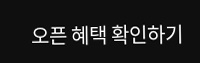오픈 혜택 확인하기